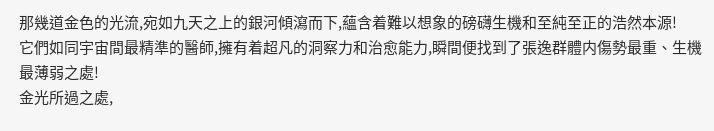那幾道金色的光流,宛如九天之上的銀河傾瀉而下,蘊含着難以想象的磅礴生機和至純至正的浩然本源!
它們如同宇宙間最精準的醫師,擁有着超凡的洞察力和治愈能力,瞬間便找到了張逸群體内傷勢最重、生機最薄弱之處!
金光所過之處,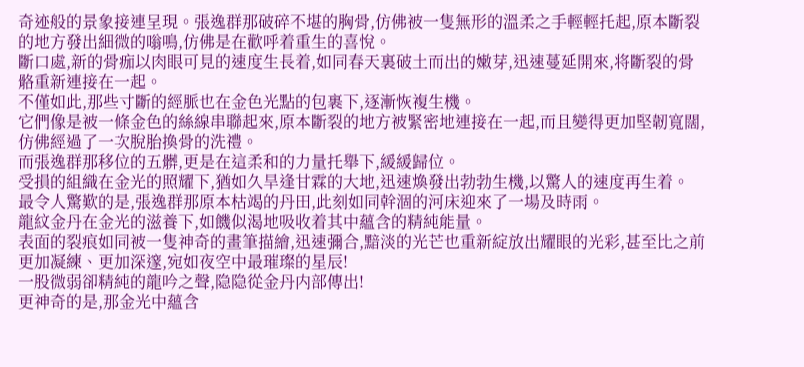奇迹般的景象接連呈現。張逸群那破碎不堪的胸骨,仿佛被一隻無形的溫柔之手輕輕托起,原本斷裂的地方發出細微的嗡鳴,仿佛是在歡呼着重生的喜悅。
斷口處,新的骨痂以肉眼可見的速度生長着,如同春天裏破土而出的嫩芽,迅速蔓延開來,将斷裂的骨骼重新連接在一起。
不僅如此,那些寸斷的經脈也在金色光點的包裹下,逐漸恢複生機。
它們像是被一條金色的絲線串聯起來,原本斷裂的地方被緊密地連接在一起,而且變得更加堅韌寬闊,仿佛經過了一次脫胎換骨的洗禮。
而張逸群那移位的五髒,更是在這柔和的力量托舉下,緩緩歸位。
受損的組織在金光的照耀下,猶如久旱逢甘霖的大地,迅速煥發出勃勃生機,以驚人的速度再生着。
最令人驚歎的是,張逸群那原本枯竭的丹田,此刻如同幹涸的河床迎來了一場及時雨。
龍紋金丹在金光的滋養下,如饑似渴地吸收着其中蘊含的精純能量。
表面的裂痕如同被一隻神奇的畫筆描繪,迅速彌合,黯淡的光芒也重新綻放出耀眼的光彩,甚至比之前更加凝練、更加深邃,宛如夜空中最璀璨的星辰!
一股微弱卻精純的龍吟之聲,隐隐從金丹内部傳出!
更神奇的是,那金光中蘊含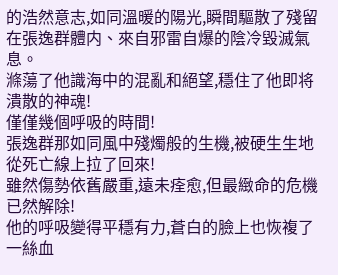的浩然意志,如同溫暖的陽光,瞬間驅散了殘留在張逸群體内、來自邪雷自爆的陰冷毀滅氣息。
滌蕩了他識海中的混亂和絕望,穩住了他即将潰散的神魂!
僅僅幾個呼吸的時間!
張逸群那如同風中殘燭般的生機,被硬生生地從死亡線上拉了回來!
雖然傷勢依舊嚴重,遠未痊愈,但最緻命的危機已然解除!
他的呼吸變得平穩有力,蒼白的臉上也恢複了一絲血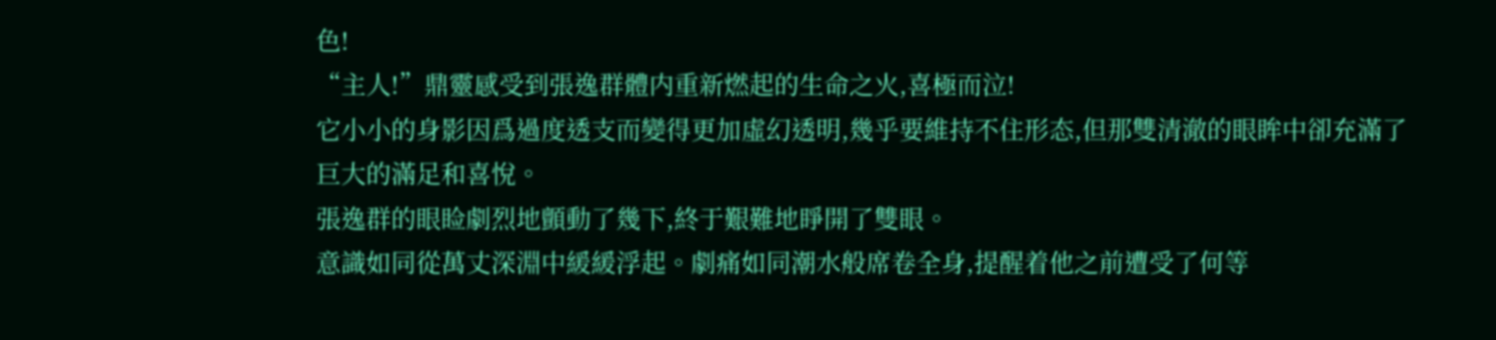色!
“主人!”鼎靈感受到張逸群體内重新燃起的生命之火,喜極而泣!
它小小的身影因爲過度透支而變得更加虛幻透明,幾乎要維持不住形态,但那雙清澈的眼眸中卻充滿了巨大的滿足和喜悅。
張逸群的眼睑劇烈地顫動了幾下,終于艱難地睜開了雙眼。
意識如同從萬丈深淵中緩緩浮起。劇痛如同潮水般席卷全身,提醒着他之前遭受了何等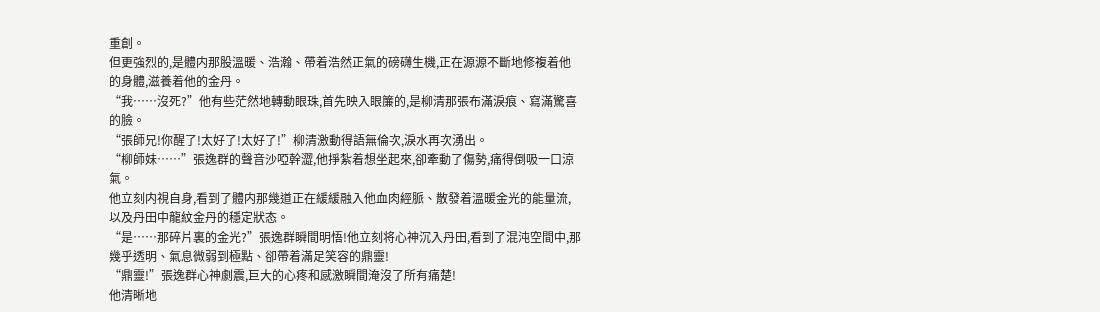重創。
但更強烈的,是體内那股溫暖、浩瀚、帶着浩然正氣的磅礴生機,正在源源不斷地修複着他的身體,滋養着他的金丹。
“我……沒死?”他有些茫然地轉動眼珠,首先映入眼簾的,是柳清那張布滿淚痕、寫滿驚喜的臉。
“張師兄!你醒了!太好了!太好了!”柳清激動得語無倫次,淚水再次湧出。
“柳師妹……”張逸群的聲音沙啞幹澀,他掙紮着想坐起來,卻牽動了傷勢,痛得倒吸一口涼氣。
他立刻内視自身,看到了體内那幾道正在緩緩融入他血肉經脈、散發着溫暖金光的能量流,以及丹田中龍紋金丹的穩定狀态。
“是……那碎片裏的金光?”張逸群瞬間明悟!他立刻将心神沉入丹田,看到了混沌空間中,那幾乎透明、氣息微弱到極點、卻帶着滿足笑容的鼎靈!
“鼎靈!”張逸群心神劇震,巨大的心疼和感激瞬間淹沒了所有痛楚!
他清晰地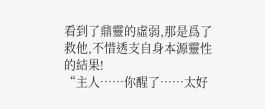看到了鼎靈的虛弱,那是爲了救他,不惜透支自身本源靈性的結果!
“主人……你醒了……太好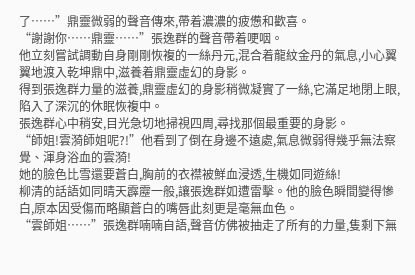了……”鼎靈微弱的聲音傳來,帶着濃濃的疲憊和歡喜。
“謝謝你……鼎靈……”張逸群的聲音帶着哽咽。
他立刻嘗試調動自身剛剛恢複的一絲丹元,混合着龍紋金丹的氣息,小心翼翼地渡入乾坤鼎中,滋養着鼎靈虛幻的身影。
得到張逸群力量的滋養,鼎靈虛幻的身影稍微凝實了一絲,它滿足地閉上眼,陷入了深沉的休眠恢複中。
張逸群心中稍安,目光急切地掃視四周,尋找那個最重要的身影。
“師姐!雲漪師姐呢?!”他看到了倒在身邊不遠處,氣息微弱得幾乎無法察覺、渾身浴血的雲漪!
她的臉色比雪還要蒼白,胸前的衣襟被鮮血浸透,生機如同遊絲!
柳清的話語如同晴天霹靂一般,讓張逸群如遭雷擊。他的臉色瞬間變得慘白,原本因受傷而略顯蒼白的嘴唇此刻更是毫無血色。
“雲師姐……”張逸群喃喃自語,聲音仿佛被抽走了所有的力量,隻剩下無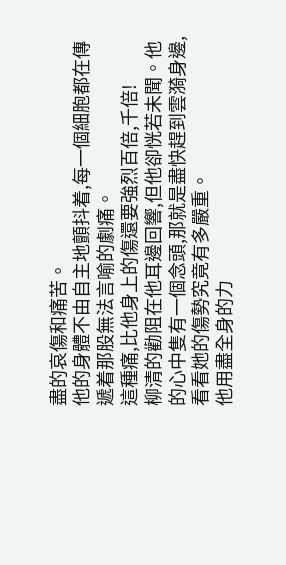盡的哀傷和痛苦。
他的身體不由自主地顫抖着,每一個細胞都在傳遞着那股無法言喻的劇痛。
這種痛,比他身上的傷還要強烈百倍,千倍!
柳清的勸阻在他耳邊回響,但他卻恍若未聞。他的心中隻有一個念頭,那就是盡快趕到雲漪身邊,看看她的傷勢究竟有多嚴重。
他用盡全身的力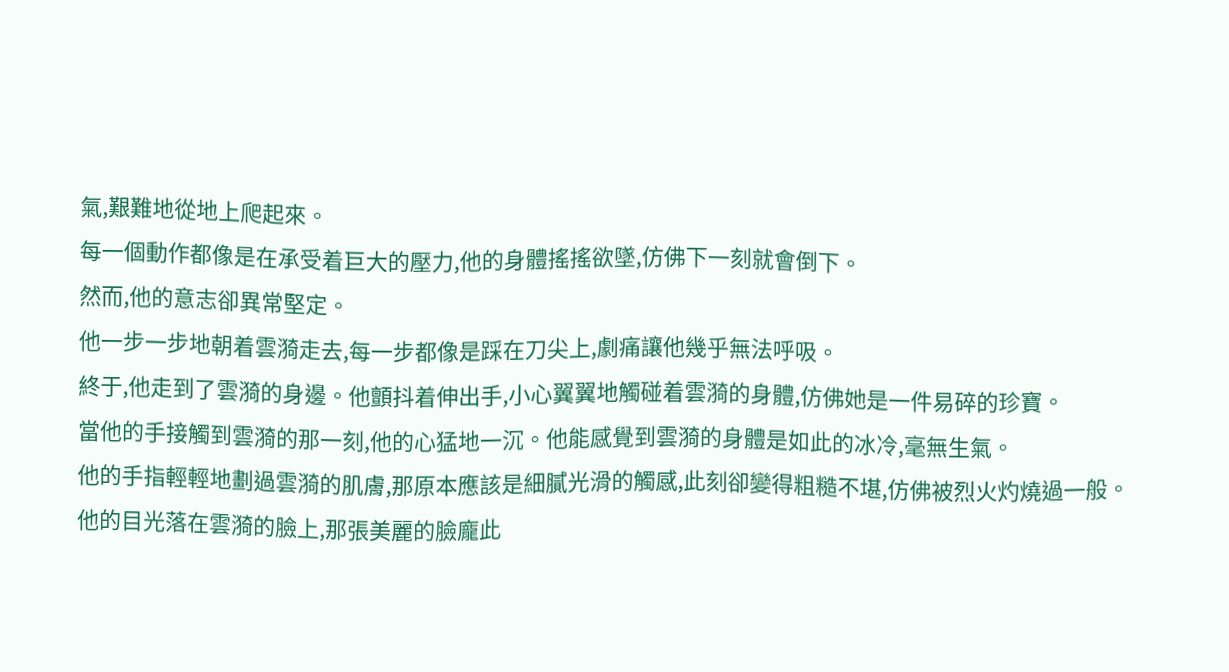氣,艱難地從地上爬起來。
每一個動作都像是在承受着巨大的壓力,他的身體搖搖欲墜,仿佛下一刻就會倒下。
然而,他的意志卻異常堅定。
他一步一步地朝着雲漪走去,每一步都像是踩在刀尖上,劇痛讓他幾乎無法呼吸。
終于,他走到了雲漪的身邊。他顫抖着伸出手,小心翼翼地觸碰着雲漪的身體,仿佛她是一件易碎的珍寶。
當他的手接觸到雲漪的那一刻,他的心猛地一沉。他能感覺到雲漪的身體是如此的冰冷,毫無生氣。
他的手指輕輕地劃過雲漪的肌膚,那原本應該是細膩光滑的觸感,此刻卻變得粗糙不堪,仿佛被烈火灼燒過一般。
他的目光落在雲漪的臉上,那張美麗的臉龐此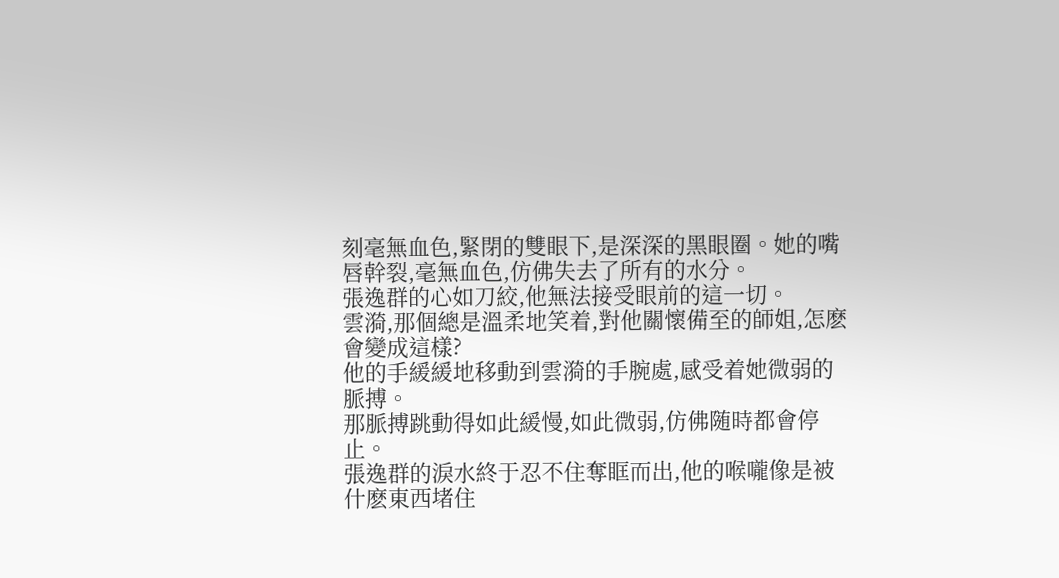刻毫無血色,緊閉的雙眼下,是深深的黑眼圈。她的嘴唇幹裂,毫無血色,仿佛失去了所有的水分。
張逸群的心如刀絞,他無法接受眼前的這一切。
雲漪,那個總是溫柔地笑着,對他關懷備至的師姐,怎麽會變成這樣?
他的手緩緩地移動到雲漪的手腕處,感受着她微弱的脈搏。
那脈搏跳動得如此緩慢,如此微弱,仿佛随時都會停止。
張逸群的淚水終于忍不住奪眶而出,他的喉嚨像是被什麽東西堵住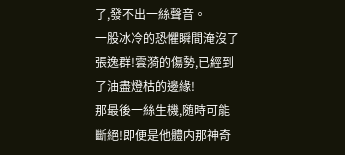了,發不出一絲聲音。
一股冰冷的恐懼瞬間淹沒了張逸群!雲漪的傷勢,已經到了油盡燈枯的邊緣!
那最後一絲生機,随時可能斷絕!即便是他體内那神奇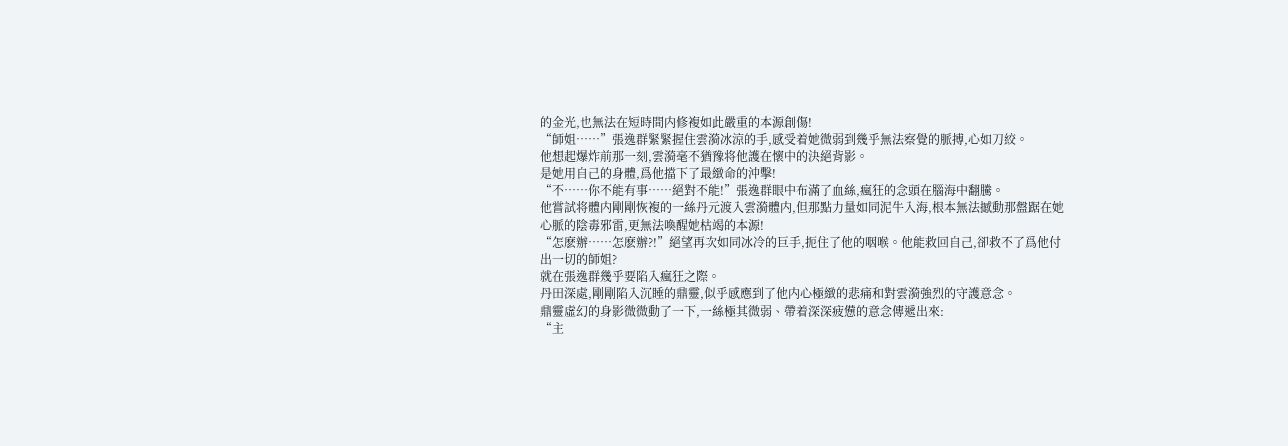的金光,也無法在短時間内修複如此嚴重的本源創傷!
“師姐……”張逸群緊緊握住雲漪冰涼的手,感受着她微弱到幾乎無法察覺的脈搏,心如刀絞。
他想起爆炸前那一刻,雲漪毫不猶豫将他護在懷中的決絕背影。
是她用自己的身體,爲他擋下了最緻命的沖擊!
“不……你不能有事……絕對不能!”張逸群眼中布滿了血絲,瘋狂的念頭在腦海中翻騰。
他嘗試将體内剛剛恢複的一絲丹元渡入雲漪體内,但那點力量如同泥牛入海,根本無法撼動那盤踞在她心脈的陰毒邪雷,更無法喚醒她枯竭的本源!
“怎麽辦……怎麽辦?!”絕望再次如同冰冷的巨手,扼住了他的咽喉。他能救回自己,卻救不了爲他付出一切的師姐?
就在張逸群幾乎要陷入瘋狂之際。
丹田深處,剛剛陷入沉睡的鼎靈,似乎感應到了他内心極緻的悲痛和對雲漪強烈的守護意念。
鼎靈虛幻的身影微微動了一下,一絲極其微弱、帶着深深疲憊的意念傳遞出來:
“主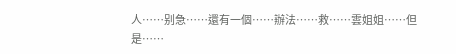人……别急……還有一個……辦法……救……雲姐姐……但是……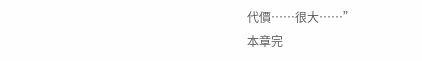代價……很大……”
本章完